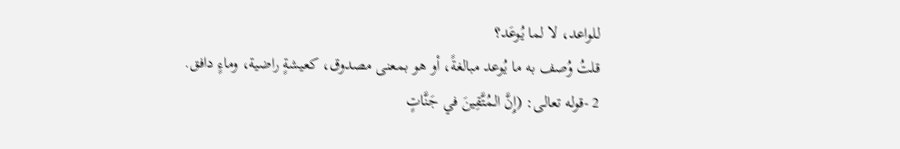للواعد، لا لما يُوعَد؟
قلتُ وُصف به ما يُوعد مبالغةً، أو هو بمعنى مصدوق، كعيشةٍ راضية، وماءٍ دافق.
2 -قوله تعالى: (إِنَّ المُتَّقِينَ في جَنَّاتٍ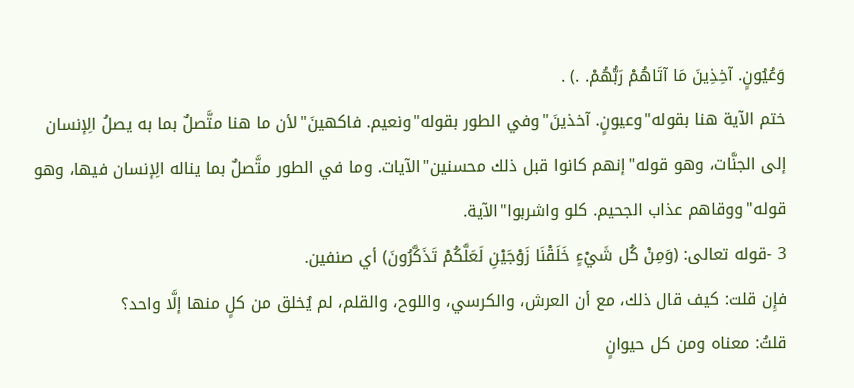وَعُيُونٍ. آخِذِينَ مَا آتَاهُمْ رَبُّهُمْ. .) .
ختم الآية هنا بقوله"وعيونٍ. آخذينَ"وفي الطور بقوله"ونعيم. فاكهينَ"لأن ما هنا متَّصلٌ بما به يصلُ الِإنسان إلى الجنَّات، وهو قوله"إنهم كانوا قبل ذلك محسنين"الآيات. وما في الطور متَّصلٌ بما يناله الِإنسان فيها، وهو قوله"ووقاهم عذاب الجحيم. كلو واشربوا"الآية.
3 -قوله تعالى: (وَمِنْ كُل شَيْءٍ خَلَقْنَا زَوْجَيْنِ لَعَلَّكُمْ تَذَكَّرُونَ) أي صنفين.
فإِن قلت: كيف قال ذلك، مع أن العرش، والكرسي، واللوح، والقلم، لم يُخلق من كلٍ منها إلَّا واحد؟
قلتُ: معناه ومن كل حيوانٍ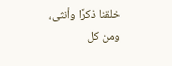خلقنا ذكرًا وأنثى، ومن كل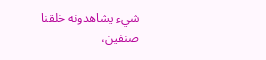شيء يشاهدونه خلقنا صنفين،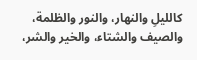كالليلِ والنهار، والنور والظلمة، والصيف والشتاء، والخير والشر،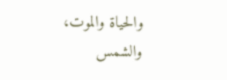والحياة والموت، والشمس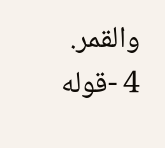والقمر.
4 -قوله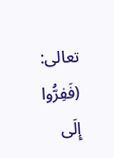تعالى: (فَفِرُّوا إِلَى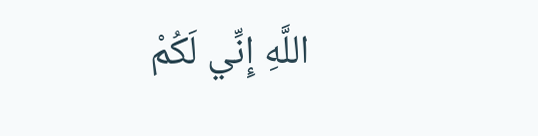اللَّهِ إِنِّي لَكُمْ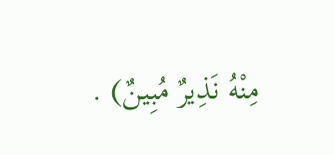مِنْهُ نَذِيرٌ مُبِينٌ) .